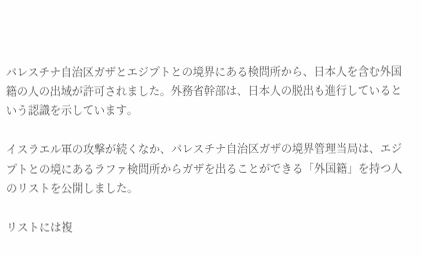パレスチナ自治区ガザとエジプトとの境界にある検問所から、日本人を含む外国籍の人の出域が許可されました。外務省幹部は、日本人の脱出も進行しているという認識を示しています。

イスラエル軍の攻撃が続くなか、パレスチナ自治区ガザの境界管理当局は、エジプトとの境にあるラファ検問所からガザを出ることができる「外国籍」を持つ人のリストを公開しました。

リストには複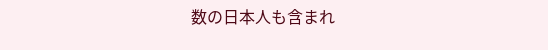数の日本人も含まれ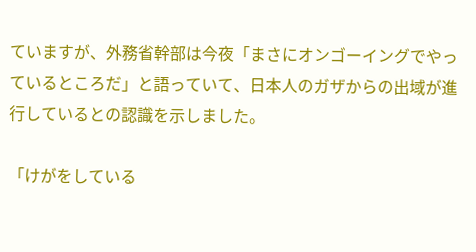ていますが、外務省幹部は今夜「まさにオンゴーイングでやっているところだ」と語っていて、日本人のガザからの出域が進行しているとの認識を示しました。

「けがをしている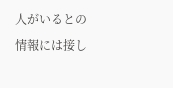人がいるとの情報には接し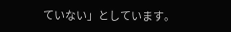ていない」としています。